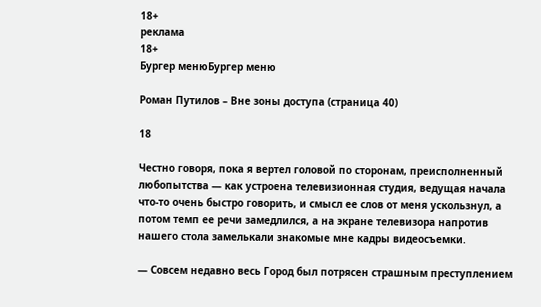18+
реклама
18+
Бургер менюБургер меню

Роман Путилов – Вне зоны доступа (страница 40)

18

Честно говоря, пока я вертел головой по сторонам, преисполненный любопытства — как устроена телевизионная студия, ведущая начала что-то очень быстро говорить, и смысл ее слов от меня ускользнул, а потом темп ее речи замедлился, а на экране телевизора напротив нашего стола замелькали знакомые мне кадры видеосъемки.

— Совсем недавно весь Город был потрясен страшным преступлением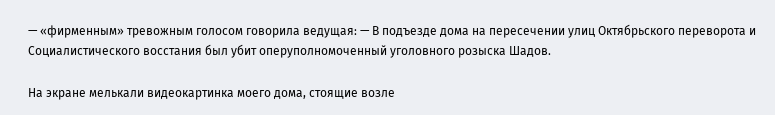— «фирменным» тревожным голосом говорила ведущая: — В подъезде дома на пересечении улиц Октябрьского переворота и Социалистического восстания был убит оперуполномоченный уголовного розыска Шадов.

На экране мелькали видеокартинка моего дома, стоящие возле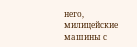него, милицейские машины с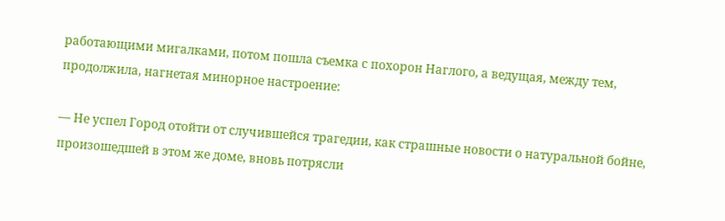работающими мигалками, потом пошла съемка с похорон Наглого, а ведущая, между тем, продолжила, нагнетая минорное настроение:

— Не успел Город отойти от случившейся трагедии, как страшные новости о натуральной бойне, произошедшей в этом же доме, вновь потрясли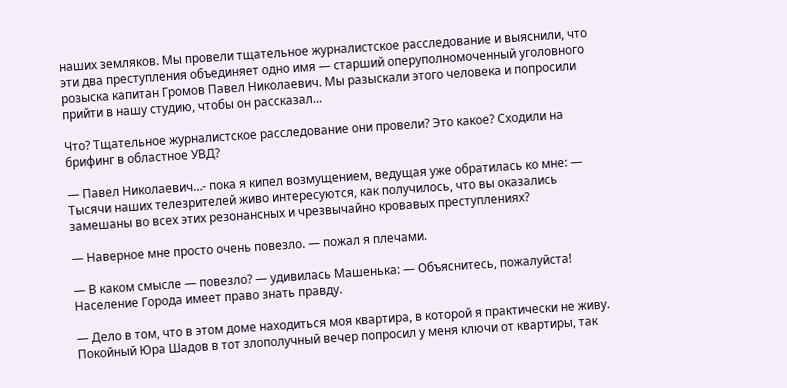наших земляков. Мы провели тщательное журналистское расследование и выяснили, что эти два преступления объединяет одно имя — старший оперуполномоченный уголовного розыска капитан Громов Павел Николаевич. Мы разыскали этого человека и попросили прийти в нашу студию, чтобы он рассказал…

Что? Тщательное журналистское расследование они провели? Это какое? Сходили на брифинг в областное УВД?

— Павел Николаевич…- пока я кипел возмущением, ведущая уже обратилась ко мне: — Тысячи наших телезрителей живо интересуются, как получилось, что вы оказались замешаны во всех этих резонансных и чрезвычайно кровавых преступлениях?

— Наверное мне просто очень повезло. — пожал я плечами.

— В каком смысле — повезло? — удивилась Машенька: — Объяснитесь, пожалуйста! Население Города имеет право знать правду.

— Дело в том, что в этом доме находиться моя квартира, в которой я практически не живу. Покойный Юра Шадов в тот злополучный вечер попросил у меня ключи от квартиры, так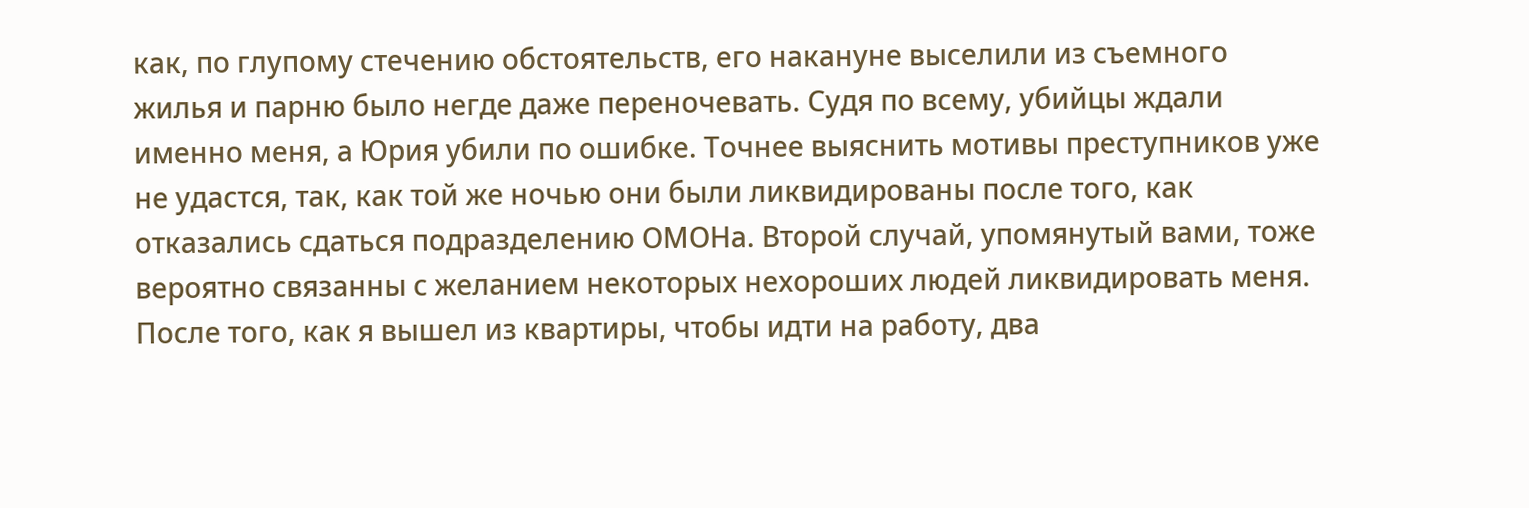как, по глупому стечению обстоятельств, его накануне выселили из съемного жилья и парню было негде даже переночевать. Судя по всему, убийцы ждали именно меня, а Юрия убили по ошибке. Точнее выяснить мотивы преступников уже не удастся, так, как той же ночью они были ликвидированы после того, как отказались сдаться подразделению ОМОНа. Второй случай, упомянутый вами, тоже вероятно связанны с желанием некоторых нехороших людей ликвидировать меня. После того, как я вышел из квартиры, чтобы идти на работу, два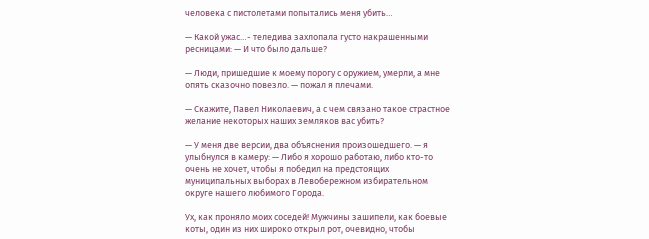человека с пистолетами попытались меня убить…

— Какой ужас…- теледива захлопала густо накрашенными ресницами: — И что было дальше?

— Люди, пришедшие к моему порогу с оружием, умерли, а мне опять сказочно повезло. — пожал я плечами.

— Скажите, Павел Николаевич, а с чем связано такое страстное желание некоторых наших земляков вас убить?

— У меня две версии, два объяснения произошедшего. — я улыбнулся в камеру: — Либо я хорошо работаю, либо кто-то очень не хочет, чтобы я победил на предстоящих муниципальных выборах в Левобережном избирательном округе нашего любимого Города.

Ух, как проняло моих соседей! Мужчины зашипели, как боевые коты, один из них широко открыл рот, очевидно, чтобы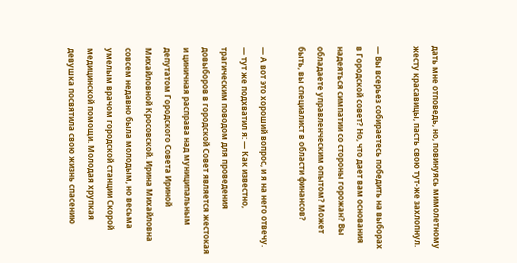дать мне отповедь, но, повинуясь мимолетному жесту красавицы, пасть свою тут-же захлопнул.

— Вы всерьез собираетесь победить на выборах в Городской совет? Но, что дает вам основания надеяться симпатии со стороны горожан? Вы обладаете управленческим опытом? Может быть, вы специалист в области финансов?

— А вот это хороший вопрос, и я на него отвечу. — тут же подхватил я: — Как известно, трагическим поводом для проведения довыборов в городской Совет является жестокая и циничная расправа над муниципальным депутатом Городского Совета Ириной Михайловной Кросовской. Ирина Михайловна совсем недавно была молодым, но весьма умелым врачом городской станции Скорой медицинской помощи. Молодая хрупкая девушка посвятила свою жизнь спасению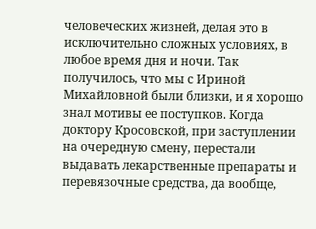человеческих жизней, делая это в исключительно сложных условиях, в любое время дня и ночи. Так получилось, что мы с Ириной Михайловной были близки, и я хорошо знал мотивы ее поступков. Когда доктору Кросовской, при заступлении на очередную смену, перестали выдавать лекарственные препараты и перевязочные средства, да вообще,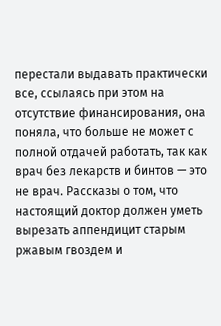перестали выдавать практически все, ссылаясь при этом на отсутствие финансирования, она поняла, что больше не может с полной отдачей работать, так как врач без лекарств и бинтов — это не врач. Рассказы о том, что настоящий доктор должен уметь вырезать аппендицит старым ржавым гвоздем и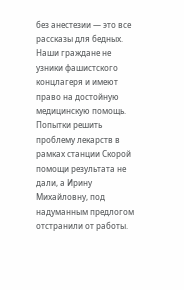без анестезии — это все рассказы для бедных. Наши граждане не узники фашистского концлагеря и имеют право на достойную медицинскую помощь. Попытки решить проблему лекарств в рамках станции Скорой помощи результата не дали, а Ирину Михайловну, под надуманным предлогом отстранили от работы.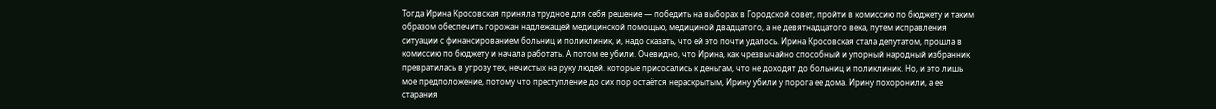Тогда Ирина Кросовская приняла трудное для себя решение — победить на выборах в Городской совет, пройти в комиссию по бюджету и таким образом обеспечить горожан надлежащей медицинской помощью, медициной двадцатого, а не девятнадцатого века, путем исправления ситуации с финансированием больниц и поликлиник, и, надо сказать, что ей это почти удалось. Ирина Кросовская стала депутатом, прошла в комиссию по бюджету и начала работать. А потом ее убили. Очевидно, что Ирина, как чрезвычайно способный и упорный народный избранник превратилась в угрозу тех, нечистых на руку людей. которые присосались к деньгам, что не доходят до больниц и поликлиник. Но, и это лишь мое предположение, потому что преступление до сих пор остаётся нераскрытым, Ирину убили у порога ее дома. Ирину похоронили, а ее старания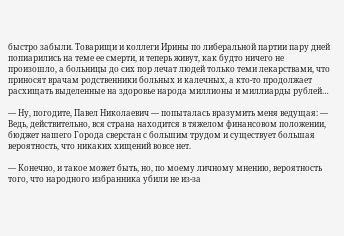быстро забыли. Товарищи и коллеги Ирины по либеральной партии пару дней попиарились на теме ее смерти, и теперь живут, как будто ничего не произошло, а больницы до сих пор лечат людей только теми лекарствами, что приносят врачам родственники больных и калечных, а кто-то продолжает расхищать выделенные на здоровье народа миллионы и миллиарды рублей…

— Ну, погодите, Павел Николаевич — попыталась вразумить меня ведущая: — Ведь, действительно, вся страна находится в тяжелом финансовом положении, бюджет нашего Города сверстан с большим трудом и существует большая вероятность, что никаких хищений вовсе нет.

— Конечно, и такое может быть, но, по моему личному мнению, вероятность того, что народного избранника убили не из-за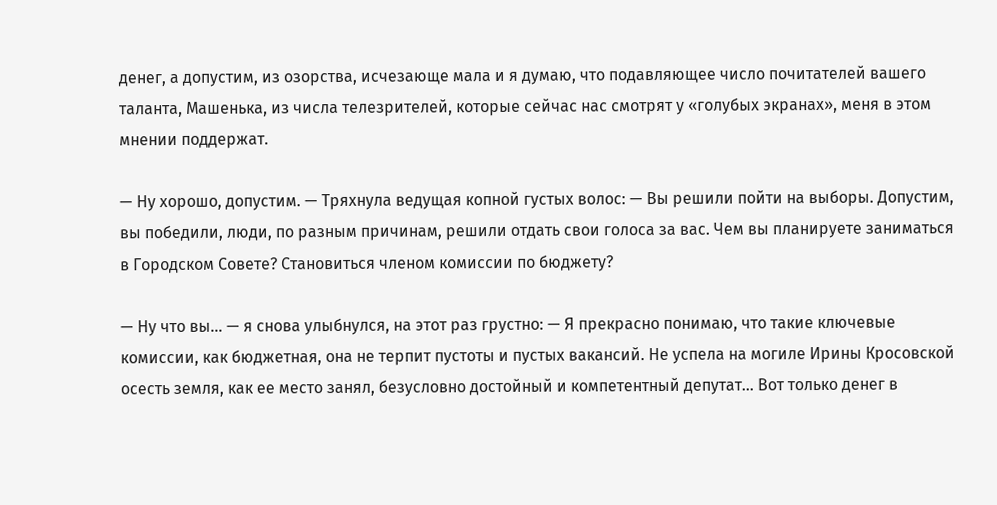денег, а допустим, из озорства, исчезающе мала и я думаю, что подавляющее число почитателей вашего таланта, Машенька, из числа телезрителей, которые сейчас нас смотрят у «голубых экранах», меня в этом мнении поддержат.

— Ну хорошо, допустим. — Тряхнула ведущая копной густых волос: — Вы решили пойти на выборы. Допустим, вы победили, люди, по разным причинам, решили отдать свои голоса за вас. Чем вы планируете заниматься в Городском Совете? Становиться членом комиссии по бюджету?

— Ну что вы… — я снова улыбнулся, на этот раз грустно: — Я прекрасно понимаю, что такие ключевые комиссии, как бюджетная, она не терпит пустоты и пустых вакансий. Не успела на могиле Ирины Кросовской осесть земля, как ее место занял, безусловно достойный и компетентный депутат… Вот только денег в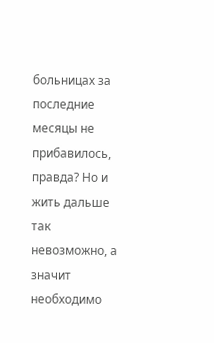больницах за последние месяцы не прибавилось, правда? Но и жить дальше так невозможно, а значит необходимо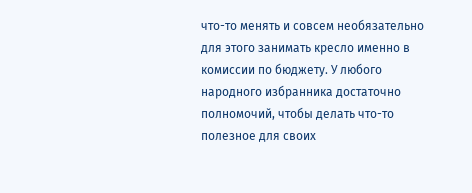что-то менять и совсем необязательно для этого занимать кресло именно в комиссии по бюджету. У любого народного избранника достаточно полномочий, чтобы делать что-то полезное для своих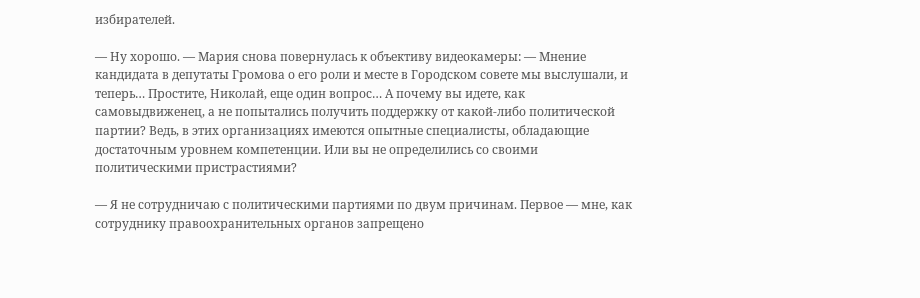избирателей.

— Ну хорошо. — Мария снова повернулась к объективу видеокамеры: — Мнение кандидата в депутаты Громова о его роли и месте в Городском совете мы выслушали, и теперь… Простите, Николай, еще один вопрос… А почему вы идете, как самовыдвиженец, а не попытались получить поддержку от какой-либо политической партии? Ведь, в этих организациях имеются опытные специалисты, обладающие достаточным уровнем компетенции. Или вы не определились со своими политическими пристрастиями?

— Я не сотрудничаю с политическими партиями по двум причинам. Первое — мне, как сотруднику правоохранительных органов запрещено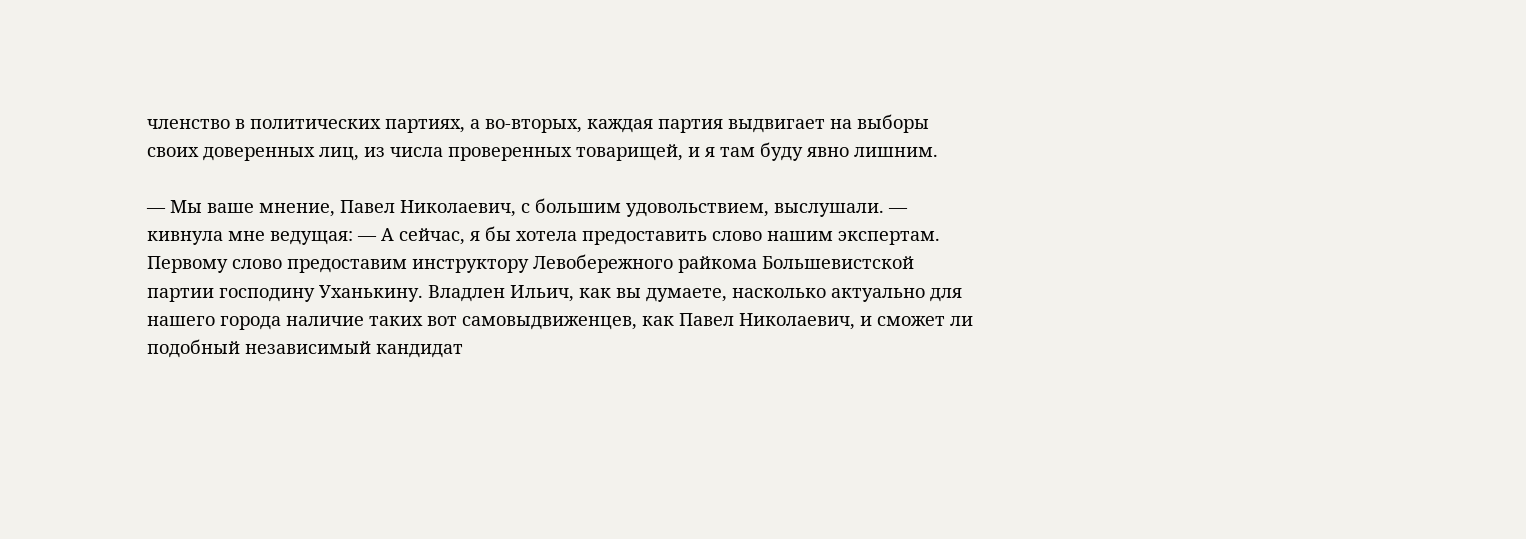членство в политических партиях, а во-вторых, каждая партия выдвигает на выборы своих доверенных лиц, из числа проверенных товарищей, и я там буду явно лишним.

— Мы ваше мнение, Павел Николаевич, с большим удовольствием, выслушали. — кивнула мне ведущая: — А сейчас, я бы хотела предоставить слово нашим экспертам. Первому слово предоставим инструктору Левобережного райкома Большевистской партии господину Уханькину. Владлен Ильич, как вы думаете, насколько актуально для нашего города наличие таких вот самовыдвиженцев, как Павел Николаевич, и сможет ли подобный независимый кандидат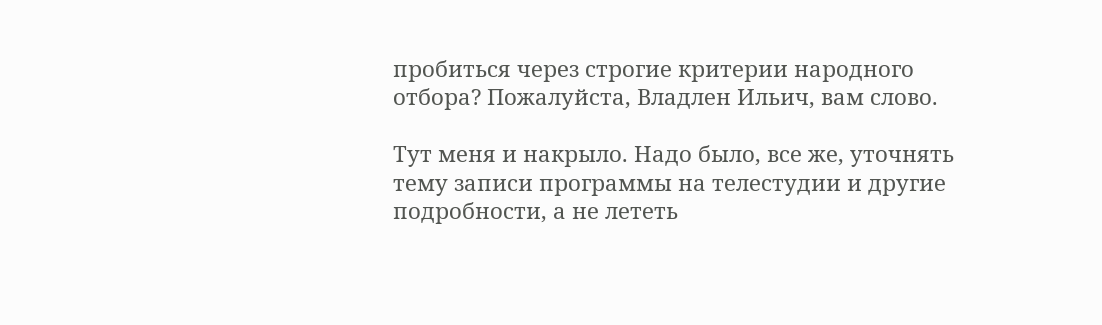пробиться через строгие критерии народного отбора? Пожалуйста, Владлен Ильич, вам слово.

Тут меня и накрыло. Надо было, все же, уточнять тему записи программы на телестудии и другие подробности, а не лететь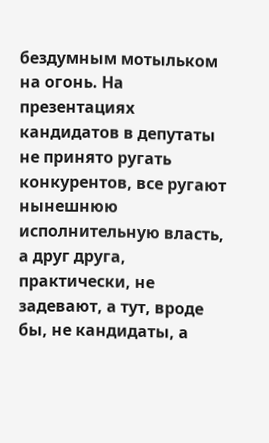бездумным мотыльком на огонь. На презентациях кандидатов в депутаты не принято ругать конкурентов, все ругают нынешнюю исполнительную власть, а друг друга, практически, не задевают, а тут, вроде бы, не кандидаты, а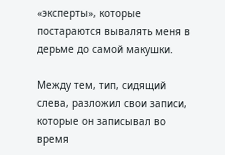«эксперты», которые постараются вывалять меня в дерьме до самой макушки.

Между тем, тип, сидящий слева, разложил свои записи, которые он записывал во время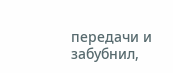передачи и забубнил,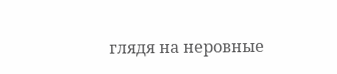глядя на неровные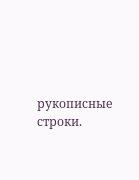рукописные строки.